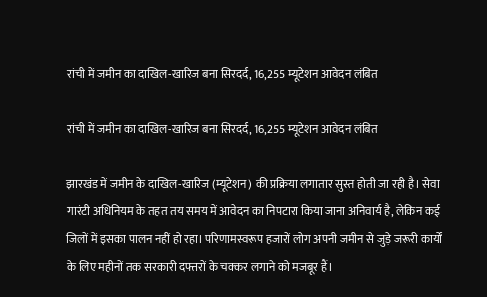रांची में जमीन का दाखिल-खारिज बना सिरदर्द, 16,255 म्यूटेशन आवेदन लंबित

रांची में जमीन का दाखिल-खारिज बना सिरदर्द, 16,255 म्यूटेशन आवेदन लंबित

झारखंड में जमीन के दाखिल-खारिज (म्यूटेशन) की प्रक्रिया लगातार सुस्त होती जा रही है। सेवा गारंटी अधिनियम के तहत तय समय में आवेदन का निपटारा किया जाना अनिवार्य है, लेकिन कई जिलों में इसका पालन नहीं हो रहा। परिणामस्वरूप हजारों लोग अपनी जमीन से जुड़े जरूरी कार्यों के लिए महीनों तक सरकारी दफ्तरों के चक्कर लगाने को मजबूर हैं।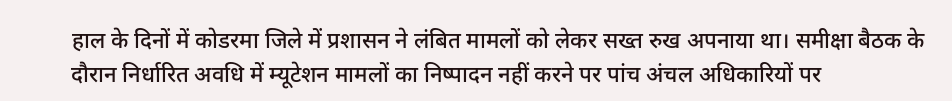हाल के दिनों में कोडरमा जिले में प्रशासन ने लंबित मामलों को लेकर सख्त रुख अपनाया था। समीक्षा बैठक के दौरान निर्धारित अवधि में म्यूटेशन मामलों का निष्पादन नहीं करने पर पांच अंचल अधिकारियों पर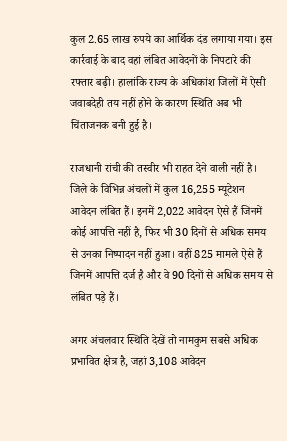कुल 2.65 लाख रुपये का आर्थिक दंड लगाया गया। इस कार्रवाई के बाद वहां लंबित आवेदनों के निपटारे की रफ्तार बढ़ी। हालांकि राज्य के अधिकांश जिलों में ऐसी जवाबदेही तय नहीं होने के कारण स्थिति अब भी चिंताजनक बनी हुई है।

राजधानी रांची की तस्वीर भी राहत देने वाली नहीं है। जिले के विभिन्न अंचलों में कुल 16,255 म्यूटेशन आवेदन लंबित हैं। इनमें 2,022 आवेदन ऐसे हैं जिनमें कोई आपत्ति नहीं है, फिर भी 30 दिनों से अधिक समय से उनका निष्पादन नहीं हुआ। वहीं 825 मामले ऐसे हैं जिनमें आपत्ति दर्ज है और वे 90 दिनों से अधिक समय से लंबित पड़े हैं।

अगर अंचलवार स्थिति देखें तो नामकुम सबसे अधिक प्रभावित क्षेत्र है, जहां 3,108 आवेदन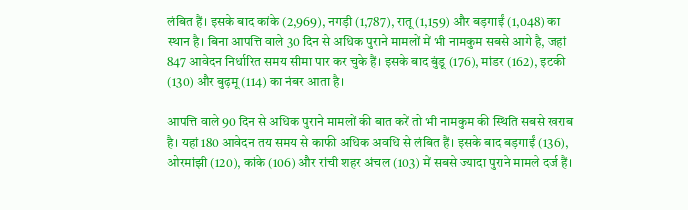लंबित हैं। इसके बाद कांके (2,969), नगड़ी (1,787), रातू (1,159) और बड़गाईं (1,048) का स्थान है। बिना आपत्ति वाले 30 दिन से अधिक पुराने मामलों में भी नामकुम सबसे आगे है, जहां 847 आवेदन निर्धारित समय सीमा पार कर चुके हैं। इसके बाद बुंडू (176), मांडर (162), इटकी (130) और बुढ़मू (114) का नंबर आता है।

आपत्ति वाले 90 दिन से अधिक पुराने मामलों की बात करें तो भी नामकुम की स्थिति सबसे खराब है। यहां 180 आवेदन तय समय से काफी अधिक अवधि से लंबित हैं। इसके बाद बड़गाईं (136), ओरमांझी (120), कांके (106) और रांची शहर अंचल (103) में सबसे ज्यादा पुराने मामले दर्ज हैं।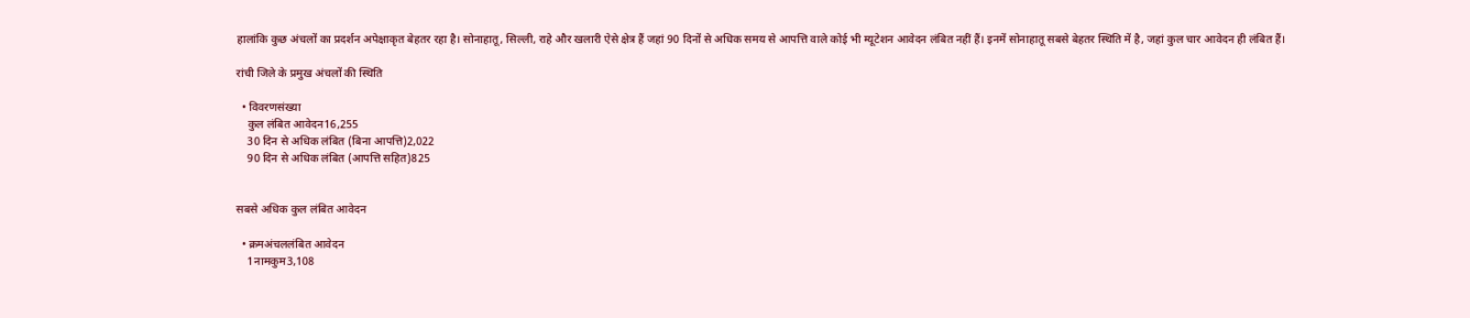हालांकि कुछ अंचलों का प्रदर्शन अपेक्षाकृत बेहतर रहा है। सोनाहातू, सिल्ली, राहे और खलारी ऐसे क्षेत्र हैं जहां 90 दिनों से अधिक समय से आपत्ति वाले कोई भी म्यूटेशन आवेदन लंबित नहीं हैं। इनमें सोनाहातू सबसे बेहतर स्थिति में है, जहां कुल चार आवेदन ही लंबित हैं।

रांची जिले के प्रमुख अंचलों की स्थिति

  • विवरणसंख्या
    कुल लंबित आवेदन16,255
    30 दिन से अधिक लंबित (बिना आपत्ति)2,022
    90 दिन से अधिक लंबित (आपत्ति सहित)825


सबसे अधिक कुल लंबित आवेदन

  • क्रमअंचललंबित आवेदन
    1नामकुम3,108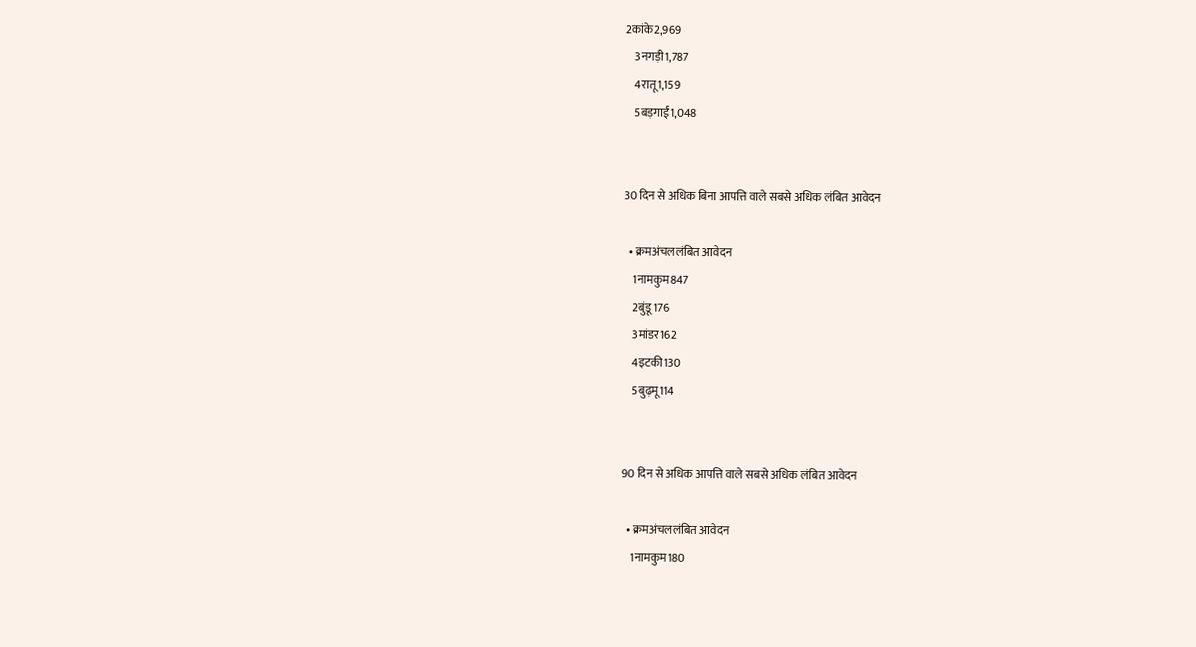2कांके2,969
    3नगड़ी1,787
    4रातू1,159
    5बड़गाईं1,048


30 दिन से अधिक बिना आपत्ति वाले सबसे अधिक लंबित आवेदन

  • क्रमअंचललंबित आवेदन
    1नामकुम847
    2बुंडू176
    3मांडर162
    4इटकी130
    5बुढ़मू114


90 दिन से अधिक आपत्ति वाले सबसे अधिक लंबित आवेदन

  • क्रमअंचललंबित आवेदन
    1नामकुम180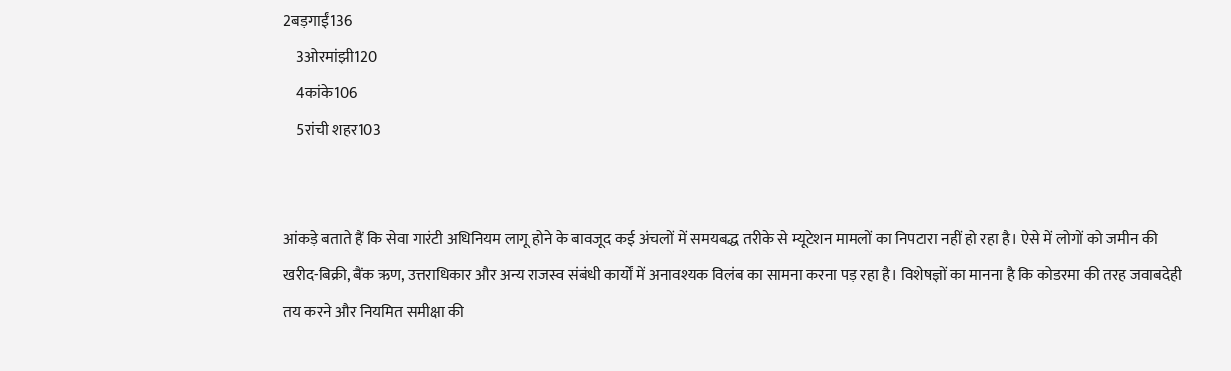2बड़गाईं136
    3ओरमांझी120
    4कांके106
    5रांची शहर103


आंकड़े बताते हैं कि सेवा गारंटी अधिनियम लागू होने के बावजूद कई अंचलों में समयबद्ध तरीके से म्यूटेशन मामलों का निपटारा नहीं हो रहा है। ऐसे में लोगों को जमीन की खरीद-बिक्री, बैंक ऋण, उत्तराधिकार और अन्य राजस्व संबंधी कार्यों में अनावश्यक विलंब का सामना करना पड़ रहा है। विशेषज्ञों का मानना है कि कोडरमा की तरह जवाबदेही तय करने और नियमित समीक्षा की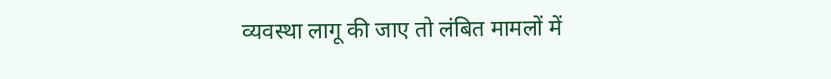व्यवस्था लागू की जाए तो लंबित मामलों में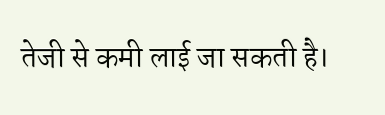तेजी से कमी लाई जा सकती है।